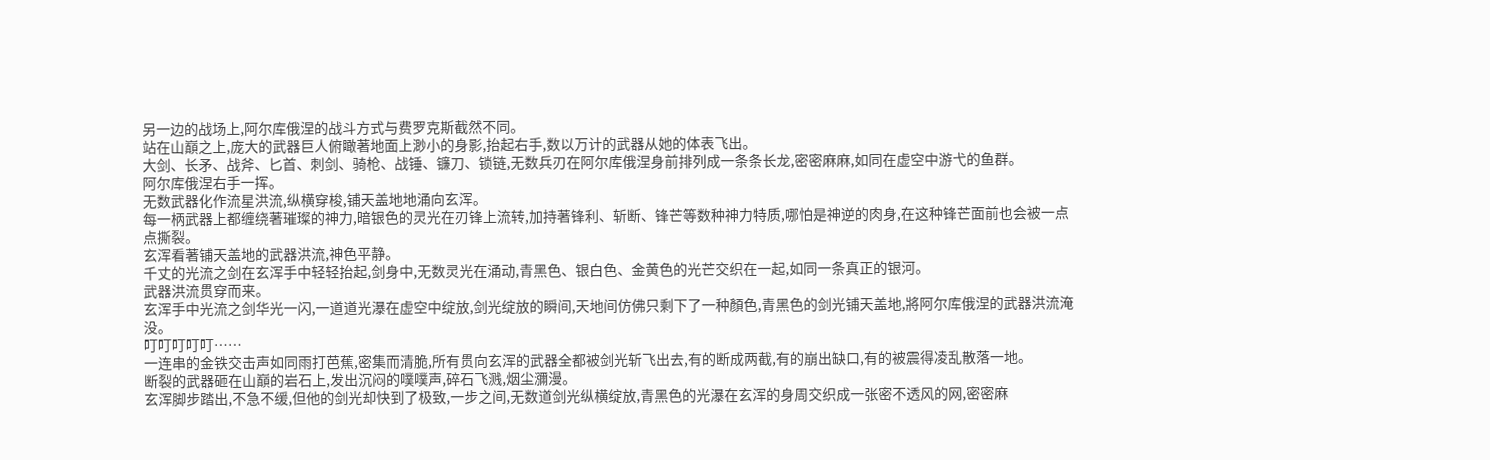另一边的战场上,阿尔库俄涅的战斗方式与费罗克斯截然不同。
站在山巔之上,庞大的武器巨人俯瞰著地面上渺小的身影,抬起右手,数以万计的武器从她的体表飞出。
大剑、长矛、战斧、匕首、刺剑、骑枪、战锤、镰刀、锁链,无数兵刃在阿尔库俄涅身前排列成一条条长龙,密密麻麻,如同在虚空中游弋的鱼群。
阿尔库俄涅右手一挥。
无数武器化作流星洪流,纵横穿梭,铺天盖地地涌向玄浑。
每一柄武器上都缠绕著璀璨的神力,暗银色的灵光在刃锋上流转,加持著锋利、斩断、锋芒等数种神力特质,哪怕是神逆的肉身,在这种锋芒面前也会被一点点撕裂。
玄浑看著铺天盖地的武器洪流,神色平静。
千丈的光流之剑在玄浑手中轻轻抬起,剑身中,无数灵光在涌动,青黑色、银白色、金黄色的光芒交织在一起,如同一条真正的银河。
武器洪流贯穿而来。
玄浑手中光流之剑华光一闪,一道道光瀑在虚空中绽放,剑光绽放的瞬间,天地间仿佛只剩下了一种顏色,青黑色的剑光铺天盖地,將阿尔库俄涅的武器洪流淹没。
叮叮叮叮叮……
一连串的金铁交击声如同雨打芭蕉,密集而清脆,所有贯向玄浑的武器全都被剑光斩飞出去,有的断成两截,有的崩出缺口,有的被震得凌乱散落一地。
断裂的武器砸在山巔的岩石上,发出沉闷的噗噗声,碎石飞溅,烟尘瀰漫。
玄浑脚步踏出,不急不缓,但他的剑光却快到了极致,一步之间,无数道剑光纵横绽放,青黑色的光瀑在玄浑的身周交织成一张密不透风的网,密密麻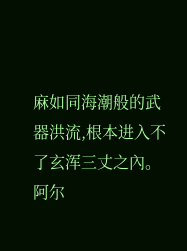麻如同海潮般的武器洪流,根本进入不了玄浑三丈之內。
阿尔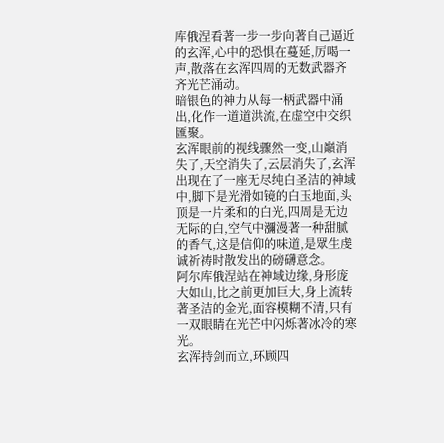库俄涅看著一步一步向著自己逼近的玄浑,心中的恐惧在蔓延,厉喝一声,散落在玄浑四周的无数武器齐齐光芒涌动。
暗银色的神力从每一柄武器中涌出,化作一道道洪流,在虚空中交织匯聚。
玄浑眼前的视线骤然一变,山巔消失了,天空消失了,云层消失了,玄浑出现在了一座无尽纯白圣洁的神域中,脚下是光滑如镜的白玉地面,头顶是一片柔和的白光,四周是无边无际的白,空气中瀰漫著一种甜腻的香气,这是信仰的味道,是眾生虔诚祈祷时散发出的磅礴意念。
阿尔库俄涅站在神域边缘,身形庞大如山,比之前更加巨大,身上流转著圣洁的金光,面容模糊不清,只有一双眼睛在光芒中闪烁著冰冷的寒光。
玄浑持剑而立,环顾四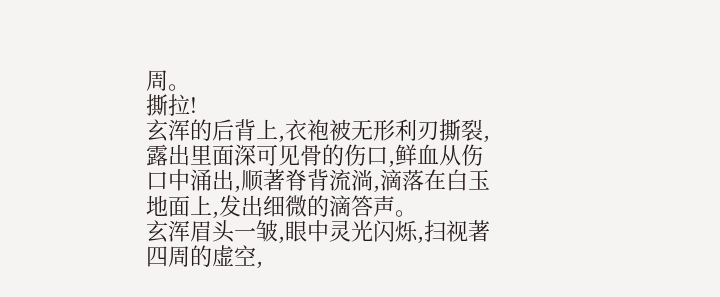周。
撕拉!
玄浑的后背上,衣袍被无形利刃撕裂,露出里面深可见骨的伤口,鲜血从伤口中涌出,顺著脊背流淌,滴落在白玉地面上,发出细微的滴答声。
玄浑眉头一皱,眼中灵光闪烁,扫视著四周的虚空,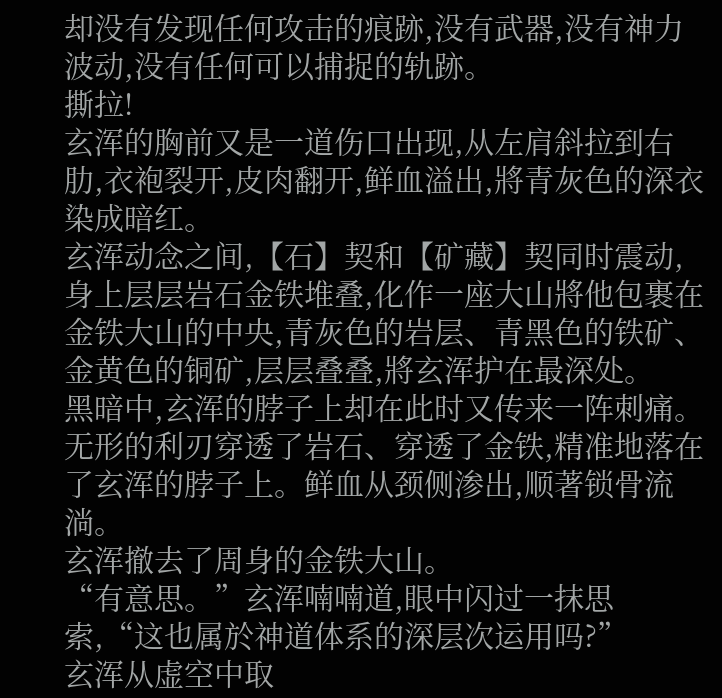却没有发现任何攻击的痕跡,没有武器,没有神力波动,没有任何可以捕捉的轨跡。
撕拉!
玄浑的胸前又是一道伤口出现,从左肩斜拉到右肋,衣袍裂开,皮肉翻开,鲜血溢出,將青灰色的深衣染成暗红。
玄浑动念之间,【石】契和【矿藏】契同时震动,身上层层岩石金铁堆叠,化作一座大山將他包裹在金铁大山的中央,青灰色的岩层、青黑色的铁矿、金黄色的铜矿,层层叠叠,將玄浑护在最深处。
黑暗中,玄浑的脖子上却在此时又传来一阵刺痛。
无形的利刃穿透了岩石、穿透了金铁,精准地落在了玄浑的脖子上。鲜血从颈侧渗出,顺著锁骨流淌。
玄浑撤去了周身的金铁大山。
“有意思。”玄浑喃喃道,眼中闪过一抹思索,“这也属於神道体系的深层次运用吗?”
玄浑从虚空中取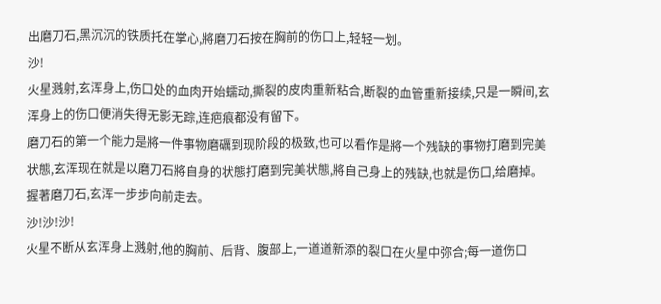出磨刀石,黑沉沉的铁质托在掌心,將磨刀石按在胸前的伤口上,轻轻一划。
沙!
火星溅射,玄浑身上,伤口处的血肉开始蠕动,撕裂的皮肉重新粘合,断裂的血管重新接续,只是一瞬间,玄浑身上的伤口便消失得无影无踪,连疤痕都没有留下。
磨刀石的第一个能力是將一件事物磨礪到现阶段的极致,也可以看作是將一个残缺的事物打磨到完美状態,玄浑现在就是以磨刀石將自身的状態打磨到完美状態,將自己身上的残缺,也就是伤口,给磨掉。
握著磨刀石,玄浑一步步向前走去。
沙!沙!沙!
火星不断从玄浑身上溅射,他的胸前、后背、腹部上,一道道新添的裂口在火星中弥合;每一道伤口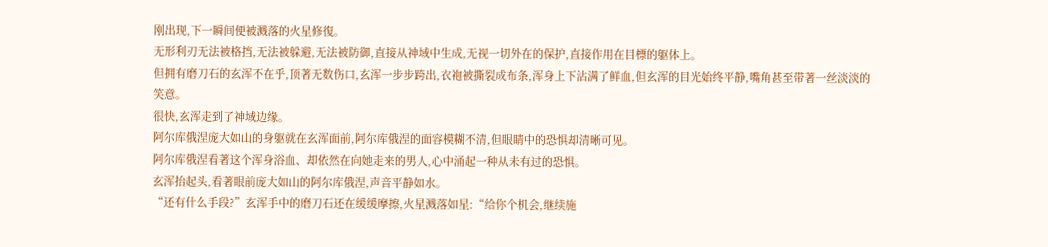刚出现,下一瞬间便被溅落的火星修復。
无形利刃无法被格挡,无法被躲避,无法被防御,直接从神域中生成,无视一切外在的保护,直接作用在目標的躯体上。
但拥有磨刀石的玄浑不在乎,顶著无数伤口,玄浑一步步跨出,衣袍被撕裂成布条,浑身上下沾满了鲜血,但玄浑的目光始终平静,嘴角甚至带著一丝淡淡的笑意。
很快,玄浑走到了神域边缘。
阿尔库俄涅庞大如山的身躯就在玄浑面前,阿尔库俄涅的面容模糊不清,但眼睛中的恐惧却清晰可见。
阿尔库俄涅看著这个浑身浴血、却依然在向她走来的男人,心中涌起一种从未有过的恐惧。
玄浑抬起头,看著眼前庞大如山的阿尔库俄涅,声音平静如水。
“还有什么手段?”玄浑手中的磨刀石还在缓缓摩擦,火星溅落如星:“给你个机会,继续施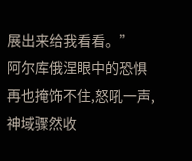展出来给我看看。”
阿尔库俄涅眼中的恐惧再也掩饰不住,怒吼一声,神域骤然收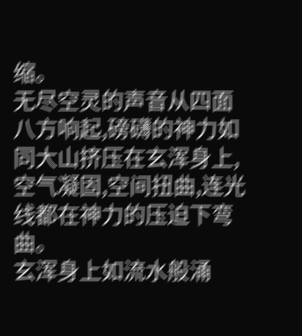缩。
无尽空灵的声音从四面八方响起,磅礴的神力如同大山挤压在玄浑身上,空气凝固,空间扭曲,连光线都在神力的压迫下弯曲。
玄浑身上如流水般涌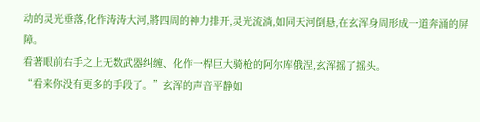动的灵光垂落,化作涛涛大河,將四周的神力排开,灵光流淌,如同天河倒悬,在玄浑身周形成一道奔涌的屏障。
看著眼前右手之上无数武器纠缠、化作一桿巨大骑枪的阿尔库俄涅,玄浑摇了摇头。
“看来你没有更多的手段了。”玄浑的声音平静如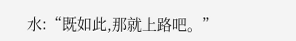水:“既如此,那就上路吧。”